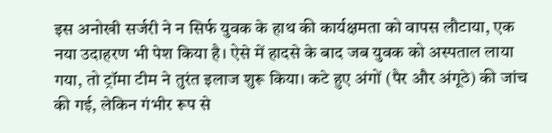इस अनोखी सर्जरी ने न सिर्फ युवक के हाथ की कार्यक्षमता को वापस लौटाया, एक नया उदाहरण भी पेश किया है। ऐसे में हादसे के बाद जब युवक को अस्पताल लाया गया, तो ट्रॉमा टीम ने तुरंत इलाज शुरू किया। कटे हुए अंगों (पैर और अंगूठे) की जांच की गई, लेकिन गंभीर रूप से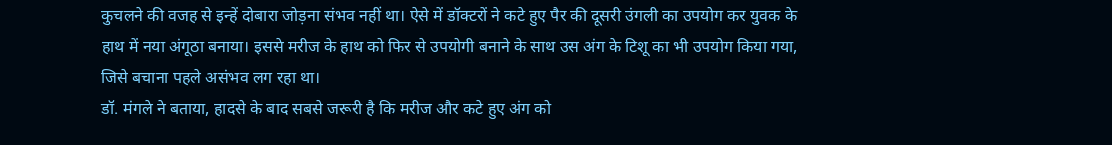कुचलने की वजह से इन्हें दोबारा जोड़ना संभव नहीं था। ऐसे में डॉक्टरों ने कटे हुए पैर की दूसरी उंगली का उपयोग कर युवक के हाथ में नया अंगूठा बनाया। इससे मरीज के हाथ को फिर से उपयोगी बनाने के साथ उस अंग के टिशू का भी उपयोग किया गया, जिसे बचाना पहले असंभव लग रहा था।
डॉ. मंगले ने बताया, हादसे के बाद सबसे जरूरी है कि मरीज और कटे हुए अंग को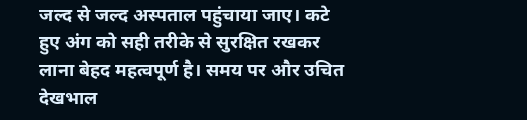जल्द से जल्द अस्पताल पहुंचाया जाए। कटे हुए अंग को सही तरीके से सुरक्षित रखकर लाना बेहद महत्वपूर्ण है। समय पर और उचित देखभाल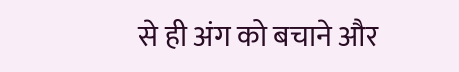से ही अंग को बचाने और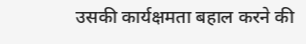उसकी कार्यक्षमता बहाल करने की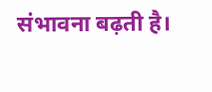संभावना बढ़ती है।